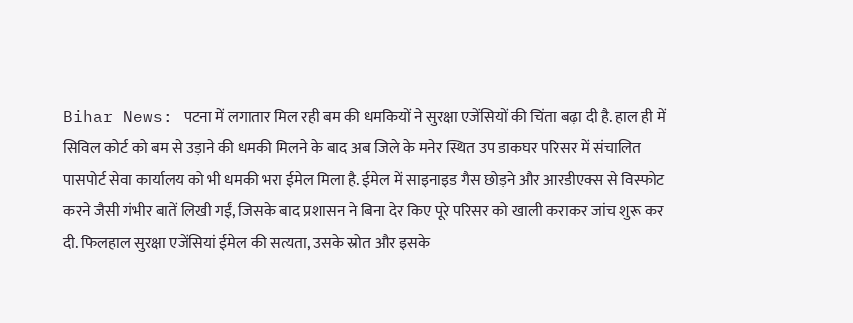Bihar News: पटना में लगातार मिल रही बम की धमकियों ने सुरक्षा एजेंसियों की चिंता बढ़ा दी है. हाल ही में सिविल कोर्ट को बम से उड़ाने की धमकी मिलने के बाद अब जिले के मनेर स्थित उप डाकघर परिसर में संचालित पासपोर्ट सेवा कार्यालय को भी धमकी भरा ईमेल मिला है. ईमेल में साइनाइड गैस छोड़ने और आरडीएक्स से विस्फोट करने जैसी गंभीर बातें लिखी गईं, जिसके बाद प्रशासन ने बिना देर किए पूरे परिसर को खाली कराकर जांच शुरू कर दी. फिलहाल सुरक्षा एजेंसियां ईमेल की सत्यता, उसके स्रोत और इसके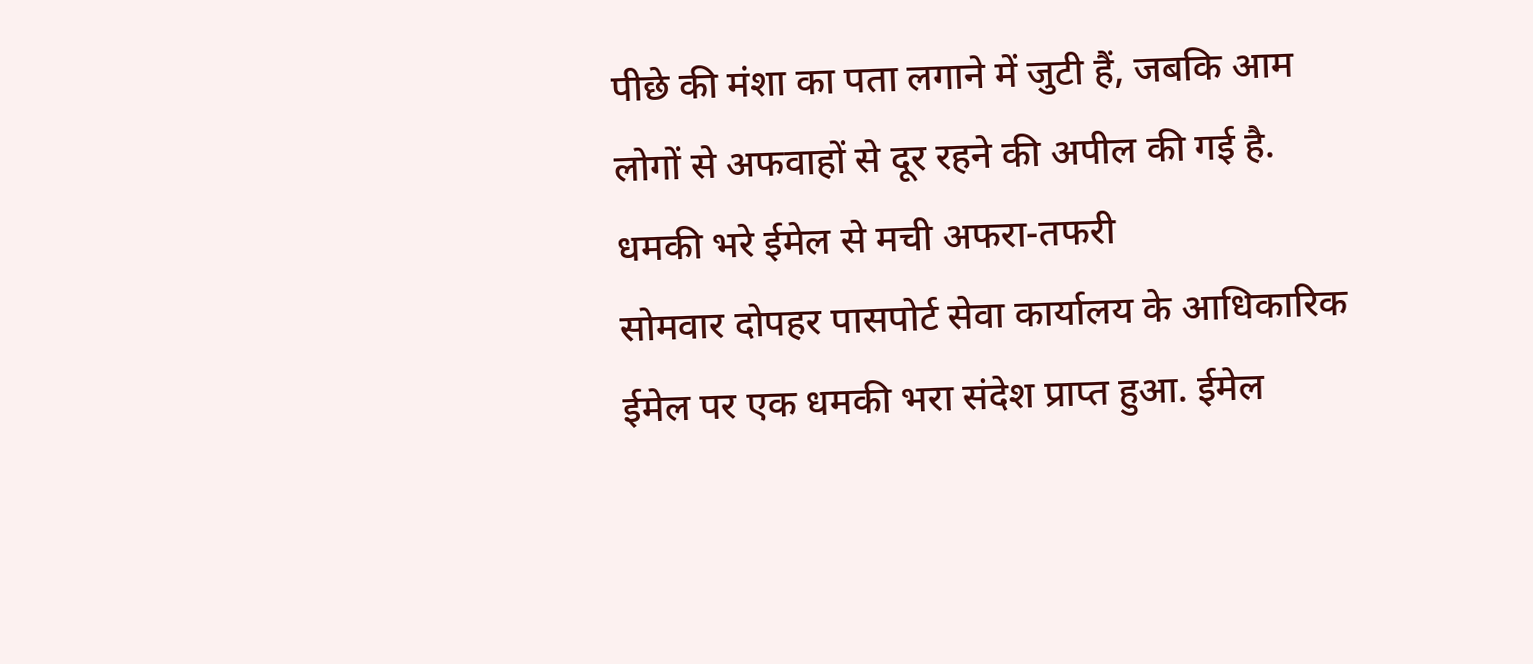पीछे की मंशा का पता लगाने में जुटी हैं, जबकि आम लोगों से अफवाहों से दूर रहने की अपील की गई है.
धमकी भरे ईमेल से मची अफरा-तफरी
सोमवार दोपहर पासपोर्ट सेवा कार्यालय के आधिकारिक ईमेल पर एक धमकी भरा संदेश प्राप्त हुआ. ईमेल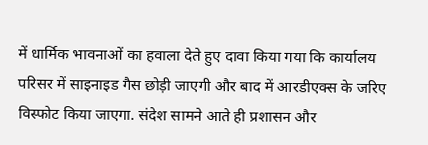में धार्मिक भावनाओं का हवाला देते हुए दावा किया गया कि कार्यालय परिसर में साइनाइड गैस छोड़ी जाएगी और बाद में आरडीएक्स के जरिए विस्फोट किया जाएगा. संदेश सामने आते ही प्रशासन और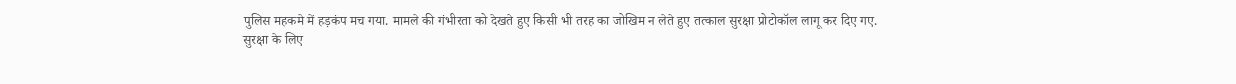पुलिस महकमे में हड़कंप मच गया. मामले की गंभीरता को देखते हुए किसी भी तरह का जोखिम न लेते हुए तत्काल सुरक्षा प्रोटोकॉल लागू कर दिए गए.
सुरक्षा के लिए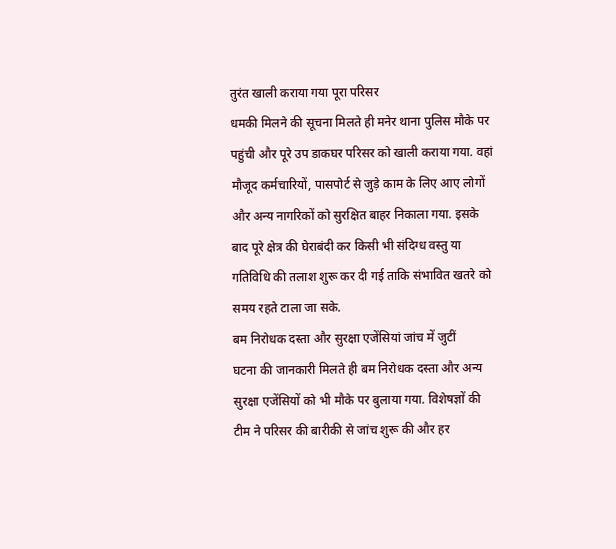तुरंत खाली कराया गया पूरा परिसर
धमकी मिलने की सूचना मिलते ही मनेर थाना पुलिस मौके पर पहुंची और पूरे उप डाकघर परिसर को खाली कराया गया. वहां मौजूद कर्मचारियों, पासपोर्ट से जुड़े काम के लिए आए लोगों और अन्य नागरिकों को सुरक्षित बाहर निकाला गया. इसके बाद पूरे क्षेत्र की घेराबंदी कर किसी भी संदिग्ध वस्तु या गतिविधि की तलाश शुरू कर दी गई ताकि संभावित खतरे को समय रहते टाला जा सके.
बम निरोधक दस्ता और सुरक्षा एजेंसियां जांच में जुटीं
घटना की जानकारी मिलते ही बम निरोधक दस्ता और अन्य सुरक्षा एजेंसियों को भी मौके पर बुलाया गया. विशेषज्ञों की टीम ने परिसर की बारीकी से जांच शुरू की और हर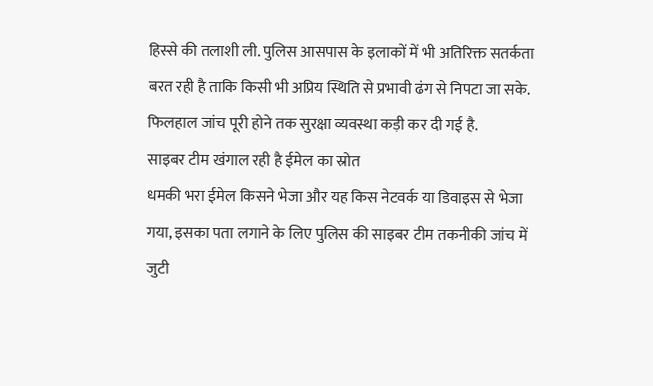हिस्से की तलाशी ली. पुलिस आसपास के इलाकों में भी अतिरिक्त सतर्कता बरत रही है ताकि किसी भी अप्रिय स्थिति से प्रभावी ढंग से निपटा जा सके. फिलहाल जांच पूरी होने तक सुरक्षा व्यवस्था कड़ी कर दी गई है.
साइबर टीम खंगाल रही है ईमेल का स्रोत
धमकी भरा ईमेल किसने भेजा और यह किस नेटवर्क या डिवाइस से भेजा गया, इसका पता लगाने के लिए पुलिस की साइबर टीम तकनीकी जांच में जुटी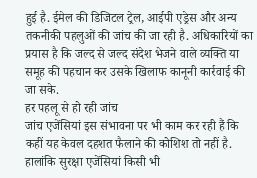हुई है. ईमेल की डिजिटल ट्रेल, आईपी एड्रेस और अन्य तकनीकी पहलुओं की जांच की जा रही है. अधिकारियों का प्रयास है कि जल्द से जल्द संदेश भेजने वाले व्यक्ति या समूह की पहचान कर उसके खिलाफ कानूनी कार्रवाई की जा सके.
हर पहलू से हो रही जांच
जांच एजेंसियां इस संभावना पर भी काम कर रही हैं कि कहीं यह केवल दहशत फैलाने की कोशिश तो नहीं है. हालांकि सुरक्षा एजेंसियां किसी भी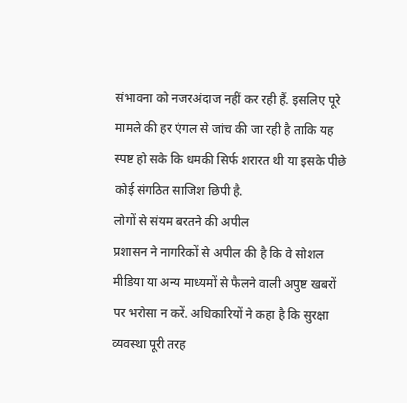संभावना को नजरअंदाज नहीं कर रही हैं. इसलिए पूरे मामले की हर एंगल से जांच की जा रही है ताकि यह स्पष्ट हो सके कि धमकी सिर्फ शरारत थी या इसके पीछे कोई संगठित साजिश छिपी है.
लोगों से संयम बरतने की अपील
प्रशासन ने नागरिकों से अपील की है कि वे सोशल मीडिया या अन्य माध्यमों से फैलने वाली अपुष्ट खबरों पर भरोसा न करें. अधिकारियों ने कहा है कि सुरक्षा व्यवस्था पूरी तरह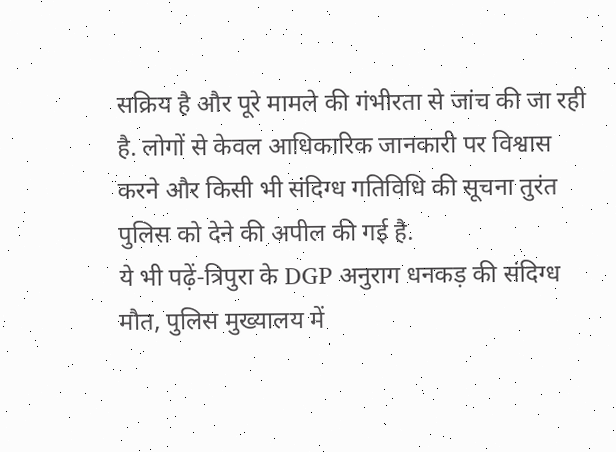सक्रिय है और पूरे मामले की गंभीरता से जांच की जा रही है. लोगों से केवल आधिकारिक जानकारी पर विश्वास करने और किसी भी संदिग्ध गतिविधि की सूचना तुरंत पुलिस को देने की अपील की गई है.
ये भी पढ़ें-त्रिपुरा के DGP अनुराग धनकड़ की संदिग्ध मौत, पुलिस मुख्यालय में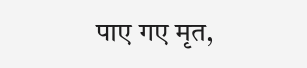पाए गए मृत,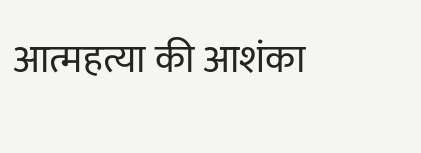आत्महत्या की आशंका